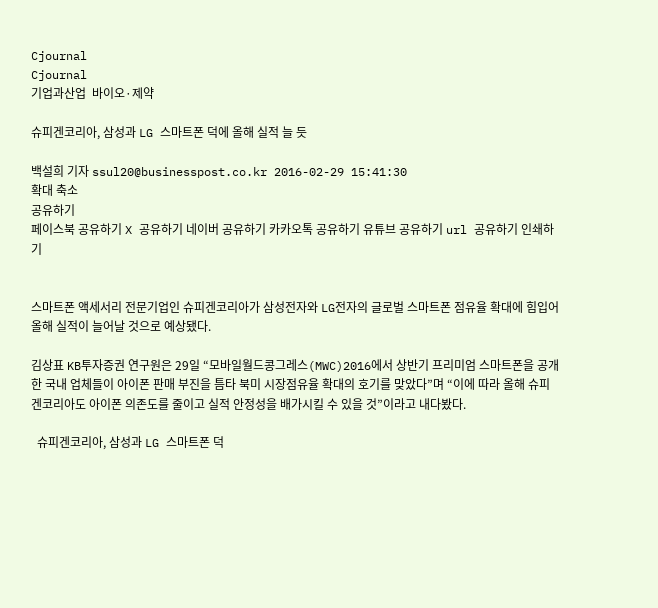Cjournal
Cjournal
기업과산업  바이오·제약

슈피겐코리아, 삼성과 LG 스마트폰 덕에 올해 실적 늘 듯

백설희 기자 ssul20@businesspost.co.kr 2016-02-29 15:41:30
확대 축소
공유하기
페이스북 공유하기 X 공유하기 네이버 공유하기 카카오톡 공유하기 유튜브 공유하기 url 공유하기 인쇄하기


스마트폰 액세서리 전문기업인 슈피겐코리아가 삼성전자와 LG전자의 글로벌 스마트폰 점유율 확대에 힘입어 올해 실적이 늘어날 것으로 예상됐다.

김상표 KB투자증권 연구원은 29일 “모바일월드콩그레스(MWC)2016에서 상반기 프리미엄 스마트폰을 공개한 국내 업체들이 아이폰 판매 부진을 틈타 북미 시장점유율 확대의 호기를 맞았다”며 “이에 따라 올해 슈피겐코리아도 아이폰 의존도를 줄이고 실적 안정성을 배가시킬 수 있을 것”이라고 내다봤다.

  슈피겐코리아, 삼성과 LG 스마트폰 덕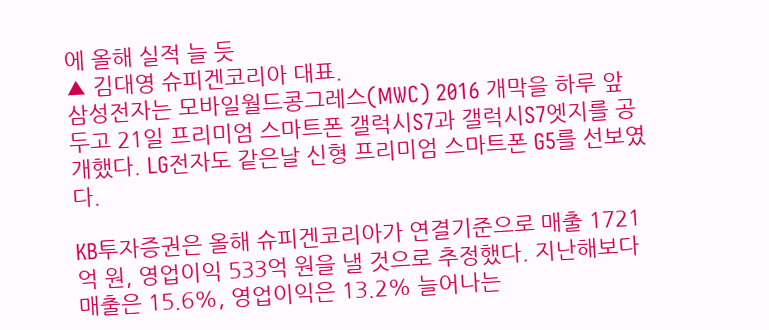에 올해 실적 늘 듯
▲ 김대영 슈피겐코리아 대표.
삼성전자는 모바일월드콩그레스(MWC) 2016 개막을 하루 앞두고 21일 프리미엄 스마트폰 갤럭시S7과 갤럭시S7엣지를 공개했다. LG전자도 같은날 신형 프리미엄 스마트폰 G5를 선보였다.

KB투자증권은 올해 슈피겐코리아가 연결기준으로 매출 1721억 원, 영업이익 533억 원을 낼 것으로 추정했다. 지난해보다 매출은 15.6%, 영업이익은 13.2% 늘어나는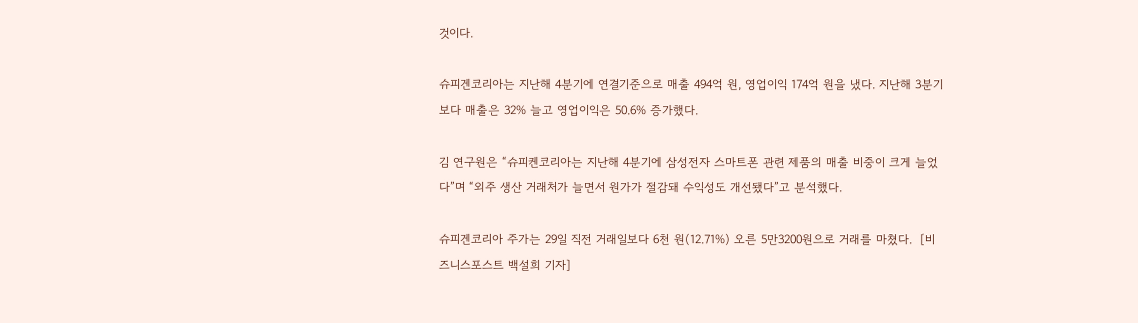것이다.

슈피겐코리아는 지난해 4분기에 연결기준으로 매출 494억 원, 영업이익 174억 원을 냈다. 지난해 3분기보다 매출은 32% 늘고 영업이익은 50.6% 증가했다.

김 연구원은 “슈피켄코리아는 지난해 4분기에 삼성전자 스마트폰 관련 제품의 매출 비중이 크게 늘었다”며 “외주 생산 거래처가 늘면서 원가가 절감돼 수익성도 개선됐다”고 분석했다.

슈피겐코리아 주가는 29일 직전 거래일보다 6천 원(12.71%) 오른 5만3200원으로 거래를 마쳤다.  [비즈니스포스트 백설희 기자]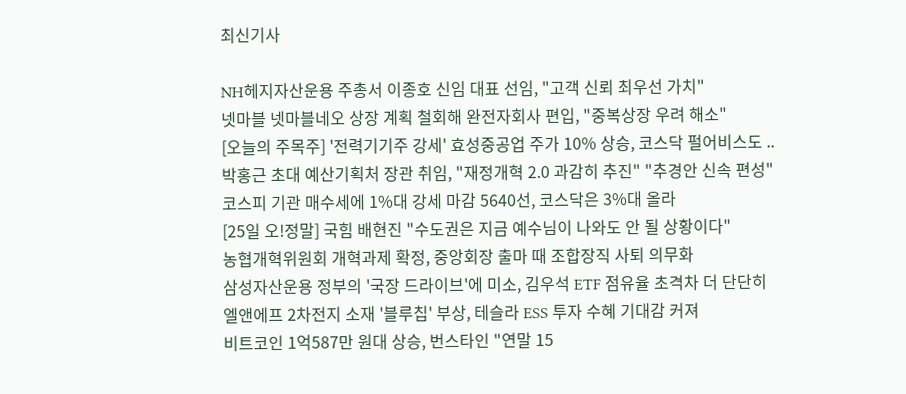최신기사

NH헤지자산운용 주총서 이종호 신임 대표 선임, "고객 신뢰 최우선 가치"
넷마블 넷마블네오 상장 계획 철회해 완전자회사 편입, "중복상장 우려 해소"
[오늘의 주목주] '전력기기주 강세' 효성중공업 주가 10% 상승, 코스닥 펄어비스도 ..
박홍근 초대 예산기획처 장관 취임, "재정개혁 2.0 과감히 추진" "추경안 신속 편성"
코스피 기관 매수세에 1%대 강세 마감 5640선, 코스닥은 3%대 올라
[25일 오!정말] 국힘 배현진 "수도권은 지금 예수님이 나와도 안 될 상황이다"
농협개혁위원회 개혁과제 확정, 중앙회장 출마 때 조합장직 사퇴 의무화
삼성자산운용 정부의 '국장 드라이브'에 미소, 김우석 ETF 점유율 초격차 더 단단히
엘앤에프 2차전지 소재 '블루칩' 부상, 테슬라 ESS 투자 수혜 기대감 커져
비트코인 1억587만 원대 상승, 번스타인 "연말 15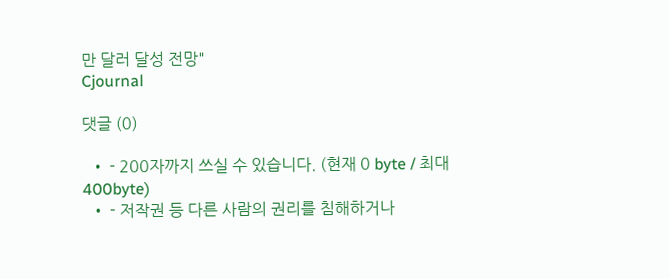만 달러 달성 전망"
Cjournal

댓글 (0)

  • - 200자까지 쓰실 수 있습니다. (현재 0 byte / 최대 400byte)
  • - 저작권 등 다른 사람의 권리를 침해하거나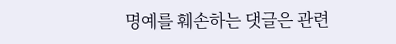명예를 훼손하는 댓글은 관련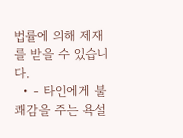법률에 의해 제재를 받을 수 있습니다.
  • - 타인에게 불쾌감을 주는 욕설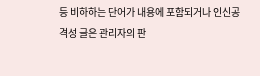등 비하하는 단어가 내용에 포함되거나 인신공격성 글은 관리자의 판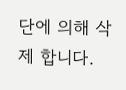단에 의해 삭제 합니다.